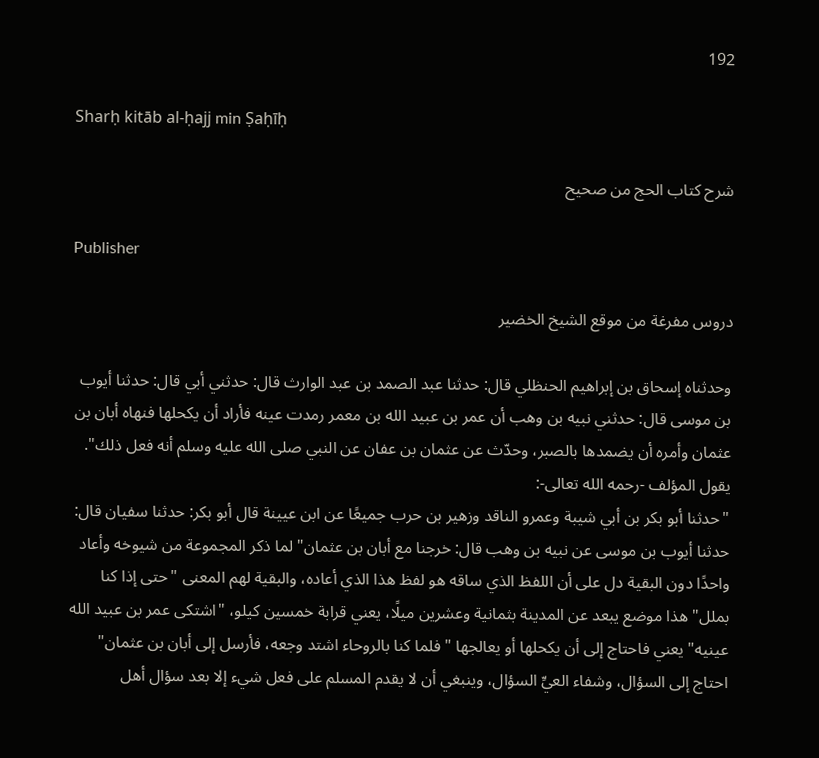192

Sharḥ kitāb al-ḥajj min Ṣaḥīḥ

شرح كتاب الحج من صحيح

Publisher

دروس مفرغة من موقع الشيخ الخضير

وحدثناه إسحاق بن إبراهيم الحنظلي قال: حدثنا عبد الصمد بن عبد الوارث قال: حدثني أبي قال: حدثنا أيوب بن موسى قال: حدثني نبيه بن وهب أن عمر بن عبيد الله بن معمر رمدت عينه فأراد أن يكحلها فنهاه أبان بن عثمان وأمره أن يضمدها بالصبر، وحدّث عن عثمان بن عفان عن النبي صلى الله عليه وسلم أنه فعل ذلك".
يقول المؤلف -رحمه الله تعالى-:
"حدثنا أبو بكر بن أبي شيبة وعمرو الناقد وزهير بن حرب جميعًا عن ابن عيينة قال أبو بكر: حدثنا سفيان قال: حدثنا أيوب بن موسى عن نبيه بن وهب قال: خرجنا مع أبان بن عثمان" لما ذكر المجموعة من شيوخه وأعاد واحدًا دون البقية دل على أن اللفظ الذي ساقه هو لفظ هذا الذي أعاده، والبقية لهم المعنى "حتى إذا كنا بملل" هذا موضع يبعد عن المدينة بثمانية وعشرين ميلًا، يعني قرابة خمسين كيلو، "اشتكى عمر بن عبيد الله عينيه" يعني فاحتاج إلى أن يكحلها أو يعالجها "فلما كنا بالروحاء اشتد وجعه، فأرسل إلى أبان بن عثمان" احتاج إلى السؤال، وشفاء العيِّ السؤال، وينبغي أن لا يقدم المسلم على فعل شيء إلا بعد سؤال أهل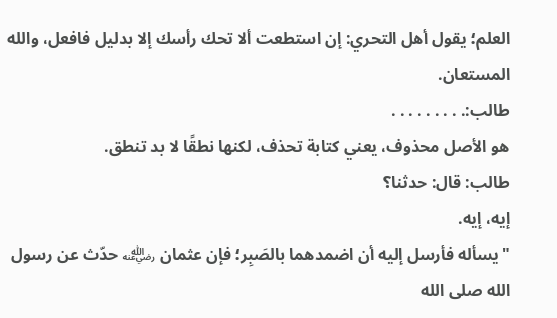العلم؛ يقول أهل التحري: إن استطعت ألا تحك رأسك إلا بدليل فافعل، والله المستعان.
طالب:. . . . . . . . .
هو الأصل محذوف، يعني كتابة تحذف، لكنها نطقًا لا بد تنطق.
طالب: قال: حدثنا؟
إيه، إيه.
"يسأله فأرسل إليه أن اضمدهما بالصَبِر؛ فإن عثمان ﵁ حدّث عن رسول الله صلى الله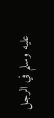عليه وسلم في الرجل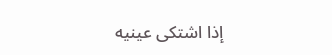إذا اشتكى عينيه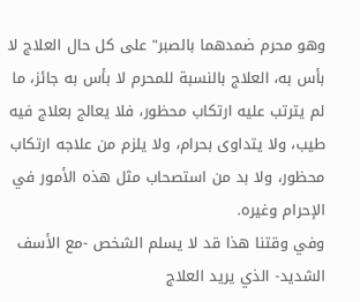وهو محرم ضمدهما بالصبر" على كل حال العلاج لا بأس به، العلاج بالنسبة للمحرم لا بأس به جائز، ما لم يترتب عليه ارتكاب محظور، فلا يعالج بعلاج فيه طيب، ولا يتداوى بحرام، ولا يلزم من علاجه ارتكاب محظور، ولا بد من استصحاب مثل هذه الأمور في الإحرام وغيره.
وفي وقتنا هذا قد لا يسلم الشخص -مع الأسف الشديد- الذي يريد العلاج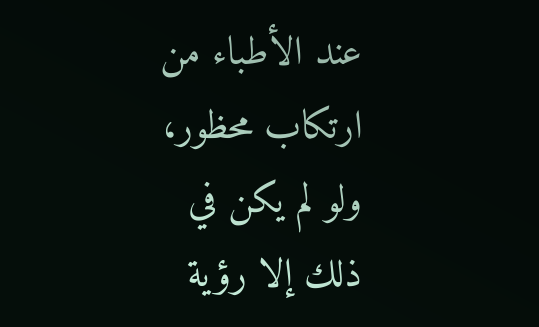عند الأطباء من ارتكاب محظور، ولو لم يكن في ذلك إلا رؤية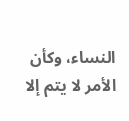النساء، وكأن الأمر لا يتم إلا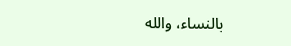بالنساء، والله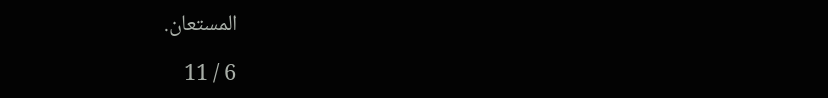المستعان.

6 / 11